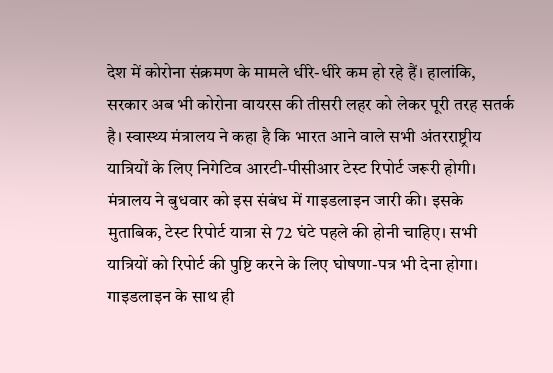देश में कोरोना संक्रमण के मामले धीरे-धीरे कम हो रहे हैं। हालांकि, सरकार अब भी कोरोना वायरस की तीसरी लहर को लेकर पूरी तरह सतर्क है। स्वास्थ्य मंत्रालय ने कहा है कि भारत आने वाले सभी अंतरराष्ट्रीय यात्रियों के लिए निगेटिव आरटी-पीसीआर टेस्ट रिपोर्ट जरूरी होगी। मंत्रालय ने बुधवार को इस संबंध में गाइडलाइन जारी की। इसके मुताबिक, टेस्ट रिपोर्ट यात्रा से 72 घंटे पहले की होनी चाहिए। सभी यात्रियों को रिपोर्ट की पुष्टि करने के लिए घोषणा-पत्र भी देना होगा।
गाइडलाइन के साथ ही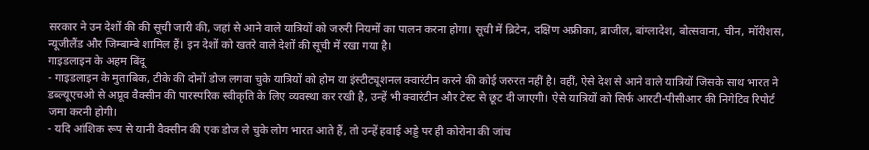सरकार ने उन देशों की की सूची जारी की, जहां से आने वाले यात्रियों को जरुरी नियमों का पालन करना होगा। सूची में ब्रिटेन, दक्षिण अफ्रीका, ब्राजील, बांग्लादेश, बोत्सवाना, चीन, मॉरीशस, न्यूजीलैंड और जिम्बाम्बे शामिल हैं। इन देशों को खतरे वाले देशों की सूची में रखा गया है।
गाइडलाइन के अहम बिंदू
- गाइडलाइन के मुताबिक, टीके की दोनों डोज लगवा चुके यात्रियों को होम या इंस्टीट्यूशनल क्वारंटीन करने की कोई जरुरत नहीं है। वहीं, ऐसे देश से आने वाले यात्रियों जिसके साथ भारत ने डब्ल्यूएचओ से अप्रूव वैक्सीन की पारस्परिक स्वीकृति के लिए व्यवस्था कर रखी है, उन्हें भी क्वारंटीन और टेस्ट से छूट दी जाएगी। ऐसे यात्रियों को सिर्फ आरटी-पीसीआर की निगेटिव रिपोर्ट जमा करनी होगी।
- यदि आंशिक रूप से यानी वैक्सीन की एक डोज ले चुके लोग भारत आते हैं, तो उन्हें हवाई अड्डे पर ही कोरोना की जांच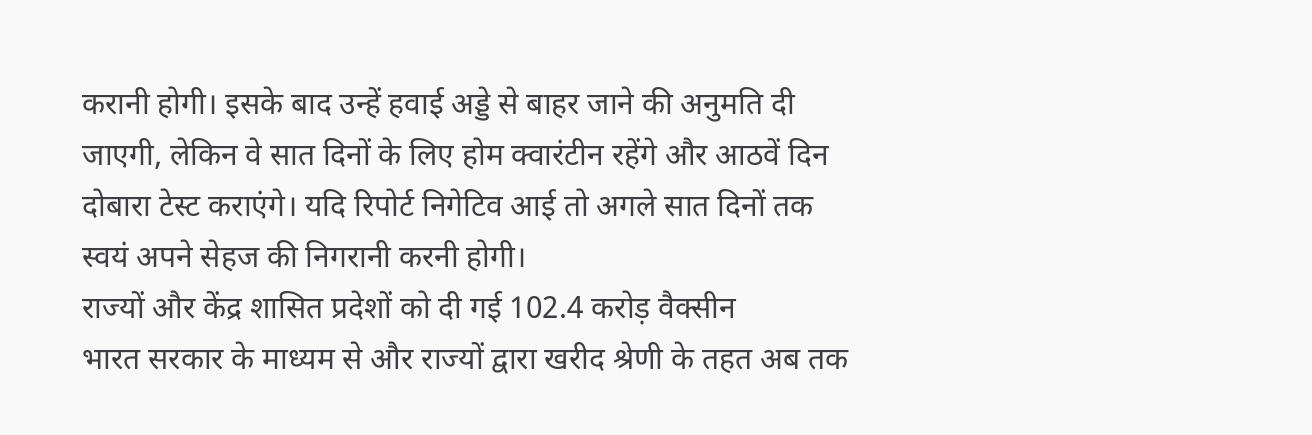करानी होगी। इसके बाद उन्हें हवाई अड्डे से बाहर जाने की अनुमति दी जाएगी, लेकिन वे सात दिनों के लिए होम क्वारंटीन रहेंगे और आठवें दिन दोबारा टेस्ट कराएंगे। यदि रिपोर्ट निगेटिव आई तो अगले सात दिनों तक स्वयं अपने सेहज की निगरानी करनी होगी।
राज्यों और केंद्र शासित प्रदेशों को दी गई 102.4 करोड़ वैक्सीन
भारत सरकार के माध्यम से और राज्यों द्वारा खरीद श्रेणी के तहत अब तक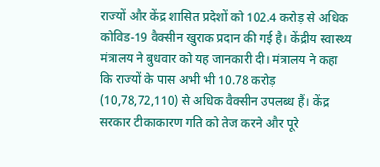राज्यों और केंद्र शासित प्रदेशों को 102.4 करोड़ से अधिक कोविड-19 वैक्सीन खुराक प्रदान की गई है। केंद्रीय स्वास्थ्य मंत्रालय ने बुधवार को यह जानकारी दी। मंत्रालय ने कहा कि राज्यों के पास अभी भी 10.78 करोड़ (10,78,72,110) से अधिक वैक्सीन उपलब्ध हैं। केंद्र सरकार टीकाकारण गति को तेज करने और पूरे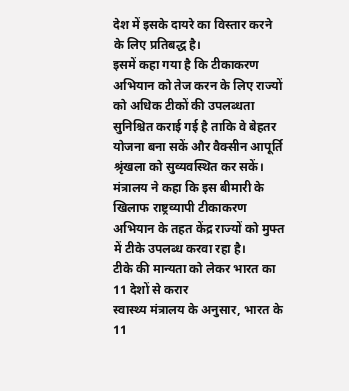देश में इसके दायरे का विस्तार करने के लिए प्रतिबद्ध है।
इसमें कहा गया है कि टीकाकरण अभियान को तेज करन के लिए राज्यों को अधिक टीकों की उपलब्धता सुनिश्चित कराई गई है ताकि वे बेहतर योजना बना सकें और वैक्सीन आपूर्ति श्रृंखला को सुव्यवस्थित कर सकें। मंत्रालय ने कहा कि इस बीमारी के खिलाफ राष्ट्रव्यापी टीकाकरण अभियान के तहत केंद्र राज्यों को मुफ्त में टीके उपलब्ध करवा रहा है।
टीके की मान्यता को लेकर भारत का 11 देशों से करार
स्वास्थ्य मंत्रालय के अनुसार, भारत के 11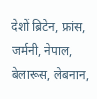देशों ब्रिटेन, फ्रांस, जर्मनी, नेपाल, बेलारूस, लेबनान,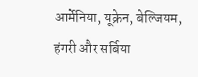आर्मेनिया, यूक्रेन, बेल्जियम, हंगरी और सर्बिया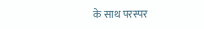के साथ परस्पर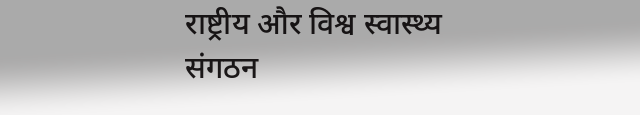राष्ट्रीय और विश्व स्वास्थ्य संगठन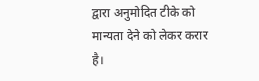द्वारा अनुमोदित टीके को मान्यता देने को लेकर करार है।